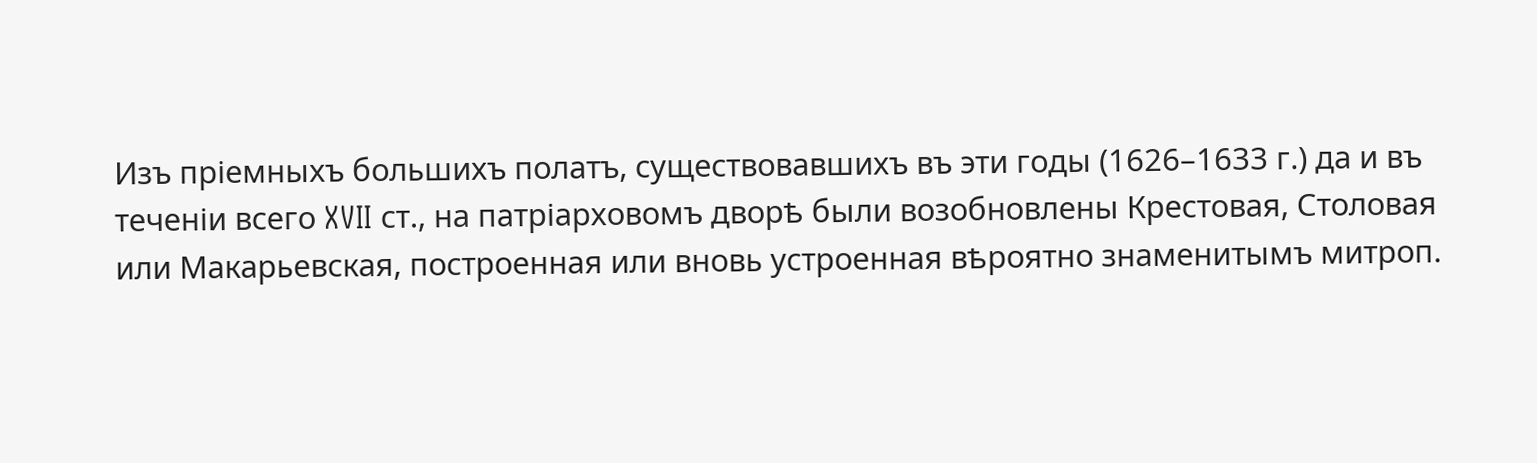Изъ пріемныхъ большихъ полатъ, существовавшихъ въ эти годы (1626–1633 г.) да и въ теченіи всего XVII ст., на патріарховомъ дворѣ были возобновлены Крестовая, Столовая или Макарьевская, построенная или вновь устроенная вѣроятно знаменитымъ митроп.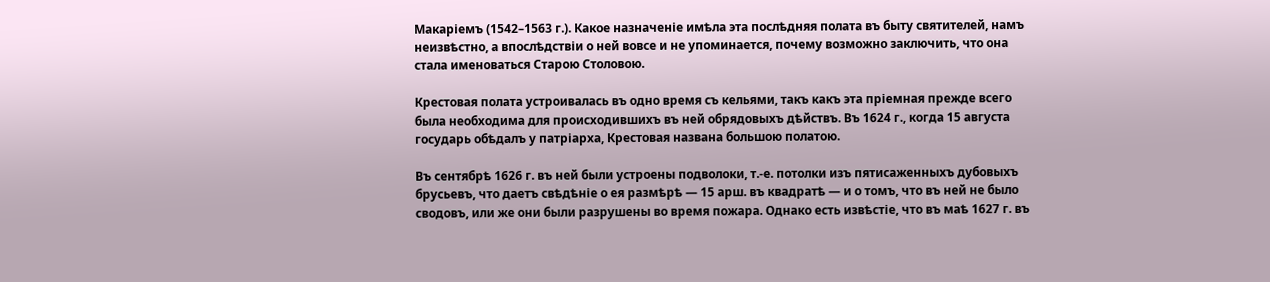Макаріемъ (1542–1563 г.). Какое назначеніе имѣла эта послѣдняя полата въ быту святителей, намъ неизвѣстно, а впослѣдствіи о ней вовсе и не упоминается, почему возможно заключить, что она стала именоваться Старою Столовою.

Крестовая полата устроивалась въ одно время съ кельями, такъ какъ эта пріемная прежде всего была необходима для происходившихъ въ ней обрядовыхъ дѣйствъ. Въ 1624 г., когда 15 августа государь обѣдалъ у патріарха, Крестовая названа большою полатою.

Въ сентябрѣ 1626 г. въ ней были устроены подволоки, т.-е. потолки изъ пятисаженныхъ дубовыхъ брусьевъ, что даетъ свѣдѣніе о ея размѣрѣ — 15 арш. въ квадратѣ — и о томъ, что въ ней не было сводовъ, или же они были разрушены во время пожара. Однако есть извѣстіе, что въ маѣ 1627 г. въ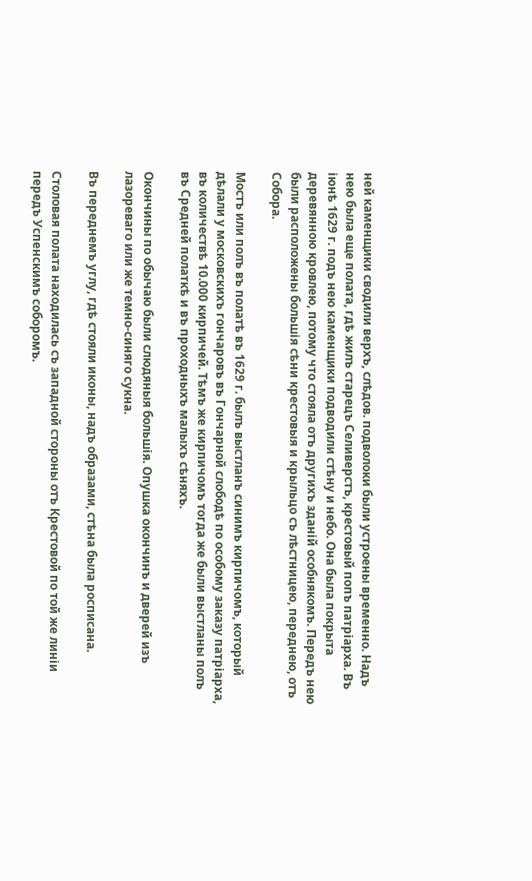ней каменщики сводили верхъ, слѣдов. подволоки были устроены временно. Надъ нею была еще полата, гдѣ жилъ старецъ Селиверстъ, крестовый попъ патріарха. Въ іюнѣ 1629 г. подъ нею каменщики подводили стѣну и небо. Она была покрыта деревянною кровлею, потому что стояла отъ другихъ зданій особнякомъ. Передъ нею были расположены большія сѣни крестовыя и крыльцо съ лѣстницею, переднею, отъ Собора.

Мостъ или полъ въ полатѣ въ 1629 г. былъ выстланъ синимъ кирпичомъ, который дѣлали у московскихъ гончаровъ въ Гончарной слободѣ по особому заказу патріарха, въ количествѣ 10.000 кирпичей. Тѣмъ же кирпичомъ тогда же были выстланы полъ въ Средней полаткѣ и въ проходныхъ малыхъ сѣняхъ.

Окончины по обычаю были слюдяныя большія. Опушка окончинъ и дверей изъ лазореваго или же темно-синяго сукна.

Въ переднемъ углу, гдѣ стояли иконы, надъ образами, стѣна была росписана.

Столовая полата находилась съ западной стороны отъ Крестовой по той же линіи передъ Успенскимъ соборомъ.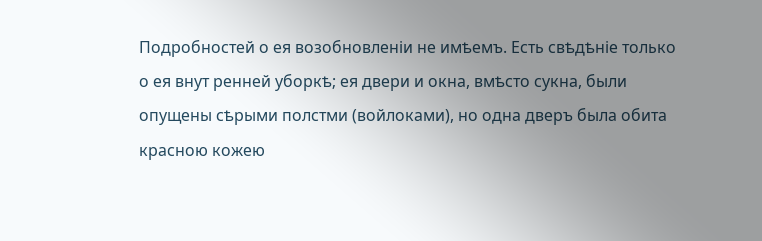Подробностей о ея возобновленіи не имѣемъ. Есть свѣдѣніе только о ея внут ренней уборкѣ; ея двери и окна, вмѣсто сукна, были опущены сѣрыми полстми (войлоками), но одна дверъ была обита красною кожею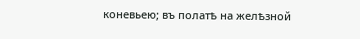коневьею; въ полатѣ на желѣзной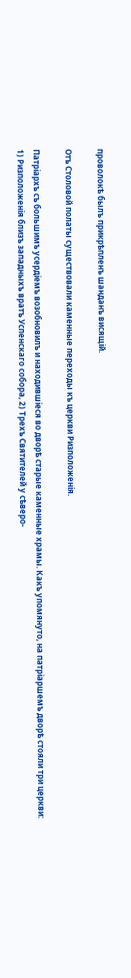проволокѣ былъ прикрѣпленъ шанданъ висящій.

Отъ Столовой полаты существовали каменные переходы къ церкви Ризположенія.

Патріархъ съ большимъ усердіемъ возобновилъ и находившіеся во дворѣ старые каменные храмы. Какъ упомянуто, на патріаршемъ дворѣ стояли три церкви: 1) Ризположенія близъ западныхъ вратъ Успенскаго собора, 2) Трехъ Святителей у сѣверо-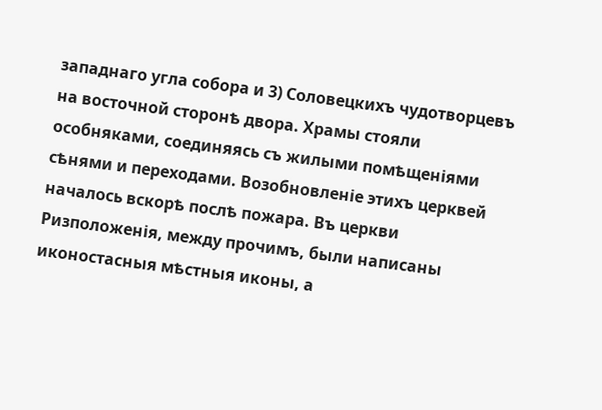западнаго угла собора и 3) Соловецкихъ чудотворцевъ на восточной сторонѣ двора. Храмы стояли особняками, соединяясь съ жилыми помѣщеніями сѣнями и переходами. Возобновленіе этихъ церквей началось вскорѣ послѣ пожара. Въ церкви Ризположенія, между прочимъ, были написаны иконостасныя мѣстныя иконы, а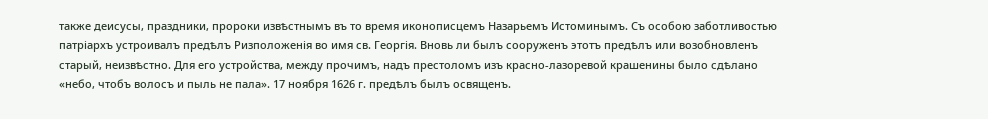также деисусы, праздники, пророки извѣстнымъ въ то время иконописцемъ Назарьемъ Истоминымъ. Съ особою заботливостью патріархъ устроивалъ предѣлъ Ризположенія во имя св. Георгія. Вновь ли былъ сооруженъ этотъ предѣлъ или возобновленъ старый, неизвѣстно. Для его устройства, между прочимъ, надъ престоломъ изъ красно-лазоревой крашенины было сдѣлано «небо, чтобъ волосъ и пыль не пала». 17 ноября 1626 г. предѣлъ былъ освященъ.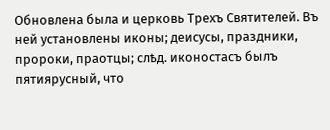Обновлена была и церковь Трехъ Святителей. Въ ней установлены иконы; деисусы, праздники, пророки, праотцы; слѣд. иконостасъ былъ пятиярусный, что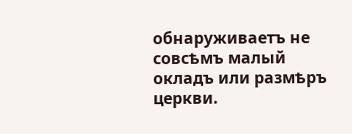обнаруживаетъ не совсѣмъ малый окладъ или размѣръ церкви.